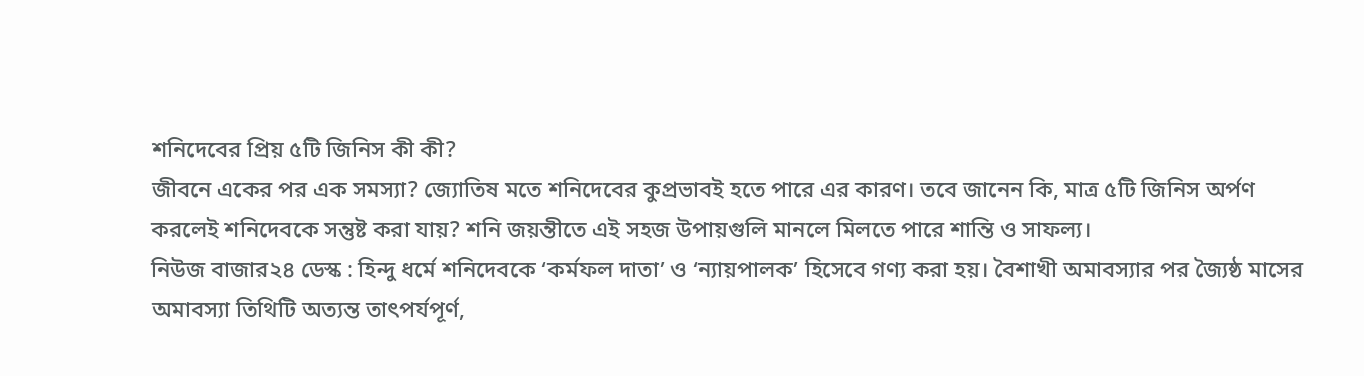শনিদেবের প্রিয় ৫টি জিনিস কী কী?
জীবনে একের পর এক সমস্যা? জ্যোতিষ মতে শনিদেবের কুপ্রভাবই হতে পারে এর কারণ। তবে জানেন কি, মাত্র ৫টি জিনিস অর্পণ করলেই শনিদেবকে সন্তুষ্ট করা যায়? শনি জয়ন্তীতে এই সহজ উপায়গুলি মানলে মিলতে পারে শান্তি ও সাফল্য।
নিউজ বাজার২৪ ডেস্ক : হিন্দু ধর্মে শনিদেবকে ‘কর্মফল দাতা’ ও ‘ন্যায়পালক’ হিসেবে গণ্য করা হয়। বৈশাখী অমাবস্যার পর জ্যৈষ্ঠ মাসের অমাবস্যা তিথিটি অত্যন্ত তাৎপর্যপূর্ণ,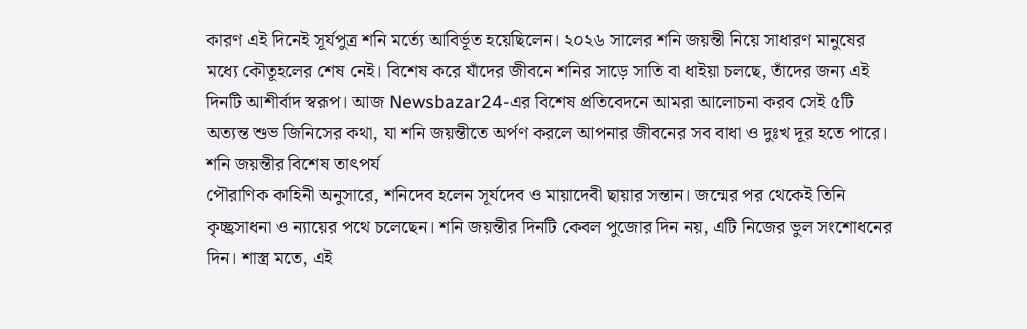কারণ এই দিনেই সূর্যপুত্র শনি মর্ত্যে আবির্ভূত হয়েছিলেন। ২০২৬ সালের শনি জয়ন্তী নিয়ে সাধারণ মানুষের মধ্যে কৌতূহলের শেষ নেই। বিশেষ করে যাঁদের জীবনে শনির সাড়ে সাতি বা ধাইয়া চলছে, তাঁদের জন্য এই দিনটি আশীর্বাদ স্বরূপ। আজ Newsbazar24-এর বিশেষ প্রতিবেদনে আমরা আলোচনা করব সেই ৫টি অত্যন্ত শুভ জিনিসের কথা, যা শনি জয়ন্তীতে অর্পণ করলে আপনার জীবনের সব বাধা ও দুঃখ দূর হতে পারে।
শনি জয়ন্তীর বিশেষ তাৎপর্য
পৌরাণিক কাহিনী অনুসারে, শনিদেব হলেন সূর্যদেব ও মায়াদেবী ছায়ার সন্তান। জন্মের পর থেকেই তিনি কৃচ্ছ্রসাধনা ও ন্যায়ের পথে চলেছেন। শনি জয়ন্তীর দিনটি কেবল পুজোর দিন নয়, এটি নিজের ভুল সংশোধনের দিন। শাস্ত্র মতে, এই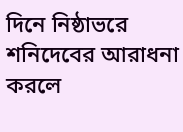দিনে নিষ্ঠাভরে শনিদেবের আরাধনা করলে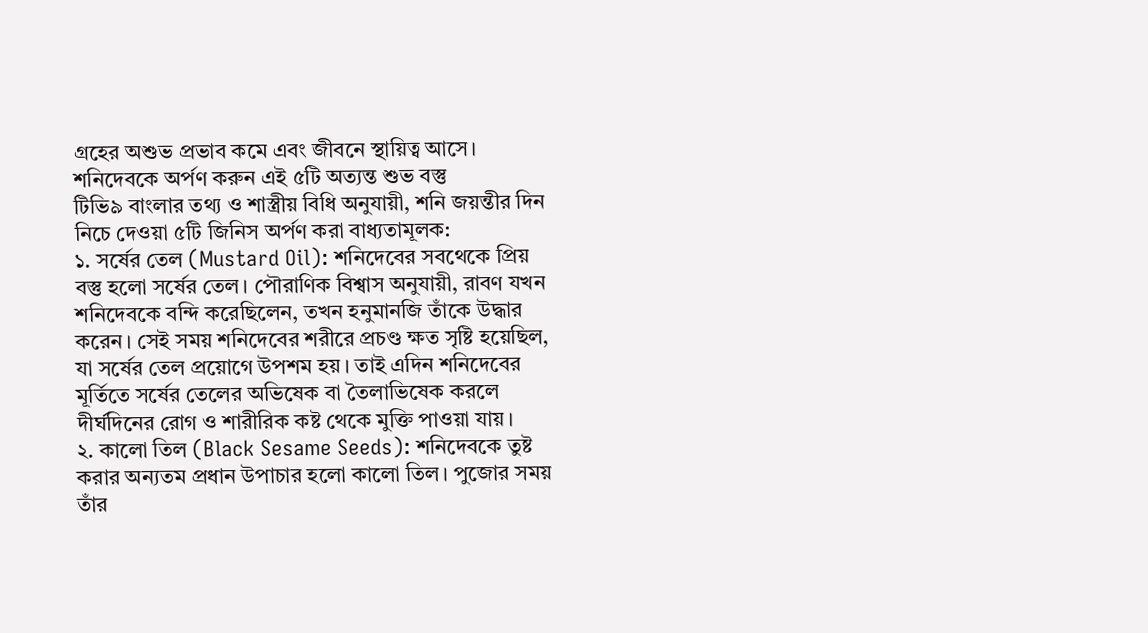গ্রহের অশুভ প্রভাব কমে এবং জীবনে স্থায়িত্ব আসে।
শনিদেবকে অর্পণ করুন এই ৫টি অত্যন্ত শুভ বস্তু
টিভি৯ বাংলার তথ্য ও শাস্ত্রীয় বিধি অনুযায়ী, শনি জয়ন্তীর দিন নিচে দেওয়া ৫টি জিনিস অর্পণ করা বাধ্যতামূলক:
১. সর্ষের তেল (Mustard Oil): শনিদেবের সবথেকে প্রিয় বস্তু হলো সর্ষের তেল। পৌরাণিক বিশ্বাস অনুযায়ী, রাবণ যখন শনিদেবকে বন্দি করেছিলেন, তখন হনুমানজি তাঁকে উদ্ধার করেন। সেই সময় শনিদেবের শরীরে প্রচণ্ড ক্ষত সৃষ্টি হয়েছিল, যা সর্ষের তেল প্রয়োগে উপশম হয়। তাই এদিন শনিদেবের মূর্তিতে সর্ষের তেলের অভিষেক বা তৈলাভিষেক করলে দীর্ঘদিনের রোগ ও শারীরিক কষ্ট থেকে মুক্তি পাওয়া যায়।
২. কালো তিল (Black Sesame Seeds): শনিদেবকে তুষ্ট করার অন্যতম প্রধান উপাচার হলো কালো তিল। পুজোর সময় তাঁর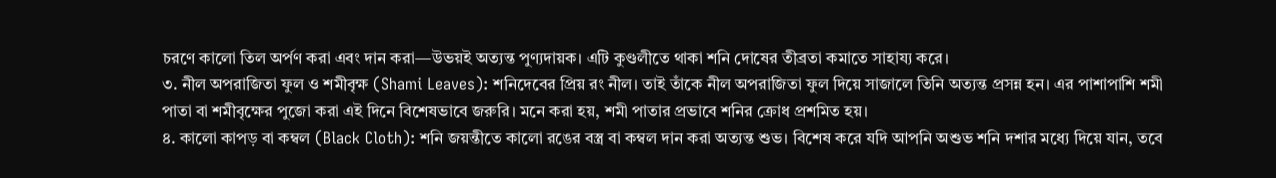চরণে কালো তিল অর্পণ করা এবং দান করা—উভয়ই অত্যন্ত পুণ্যদায়ক। এটি কুণ্ডলীতে থাকা শনি দোষের তীব্রতা কমাতে সাহায্য করে।
৩. নীল অপরাজিতা ফুল ও শমীবৃক্ষ (Shami Leaves): শনিদেবের প্রিয় রং নীল। তাই তাঁকে নীল অপরাজিতা ফুল দিয়ে সাজালে তিনি অত্যন্ত প্রসন্ন হন। এর পাশাপাশি শমী পাতা বা শমীবৃক্ষের পুজো করা এই দিনে বিশেষভাবে জরুরি। মনে করা হয়, শমী পাতার প্রভাবে শনির ক্রোধ প্রশমিত হয়।
৪. কালো কাপড় বা কম্বল (Black Cloth): শনি জয়ন্তীতে কালো রঙের বস্ত্র বা কম্বল দান করা অত্যন্ত শুভ। বিশেষ করে যদি আপনি অশুভ শনি দশার মধ্যে দিয়ে যান, তবে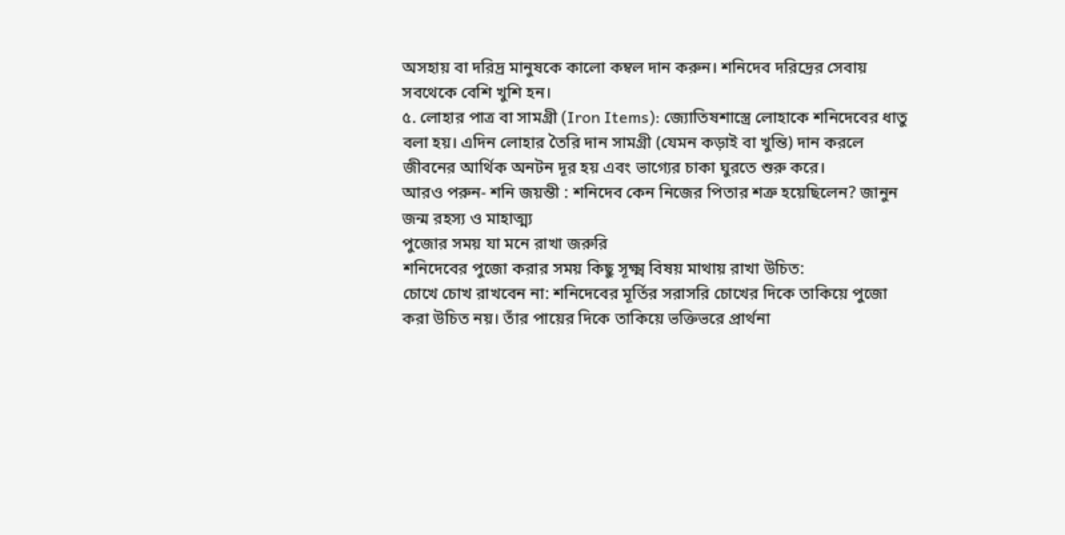অসহায় বা দরিদ্র মানুষকে কালো কম্বল দান করুন। শনিদেব দরিদ্রের সেবায় সবথেকে বেশি খুশি হন।
৫. লোহার পাত্র বা সামগ্রী (Iron Items): জ্যোতিষশাস্ত্রে লোহাকে শনিদেবের ধাতু বলা হয়। এদিন লোহার তৈরি দান সামগ্রী (যেমন কড়াই বা খুন্তি) দান করলে জীবনের আর্থিক অনটন দূর হয় এবং ভাগ্যের চাকা ঘুরতে শুরু করে।
আরও পরুন- শনি জয়ন্তী : শনিদেব কেন নিজের পিতার শত্রু হয়েছিলেন? জানুন জন্ম রহস্য ও মাহাত্ম্য
পুজোর সময় যা মনে রাখা জরুরি
শনিদেবের পুজো করার সময় কিছু সূক্ষ্ম বিষয় মাথায় রাখা উচিত:
চোখে চোখ রাখবেন না: শনিদেবের মূর্তির সরাসরি চোখের দিকে তাকিয়ে পুজো করা উচিত নয়। তাঁর পায়ের দিকে তাকিয়ে ভক্তিভরে প্রার্থনা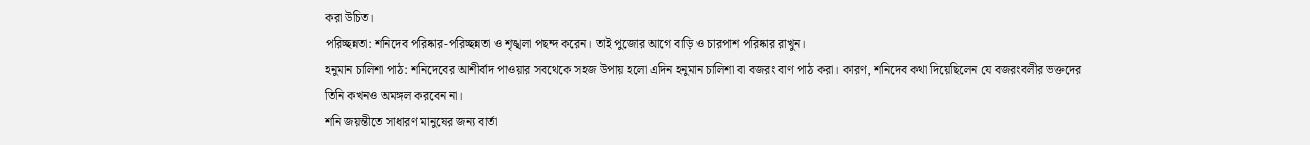করা উচিত।
পরিচ্ছন্নতা: শনিদেব পরিষ্কার-পরিচ্ছন্নতা ও শৃঙ্খলা পছন্দ করেন। তাই পুজোর আগে বাড়ি ও চারপাশ পরিষ্কার রাখুন।
হনুমান চালিশা পাঠ: শনিদেবের আশীর্বাদ পাওয়ার সবথেকে সহজ উপায় হলো এদিন হনুমান চালিশা বা বজরং বাণ পাঠ করা। কারণ, শনিদেব কথা দিয়েছিলেন যে বজরংবলীর ভক্তদের তিনি কখনও অমঙ্গল করবেন না।
শনি জয়ন্তীতে সাধারণ মানুষের জন্য বার্তা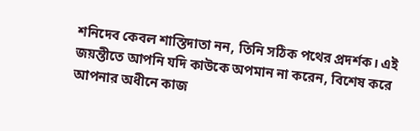শনিদেব কেবল শাস্তিদাতা নন, তিনি সঠিক পথের প্রদর্শক। এই জয়ন্তীতে আপনি যদি কাউকে অপমান না করেন, বিশেষ করে আপনার অধীনে কাজ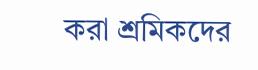করা শ্রমিকদের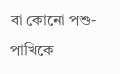বা কোনো পশু-পাখিকে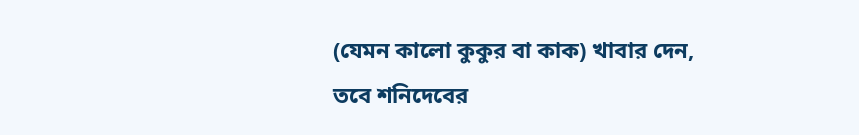(যেমন কালো কুকুর বা কাক) খাবার দেন, তবে শনিদেবের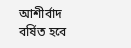আশীর্বাদ বর্ষিত হবে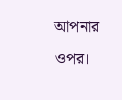আপনার ওপর।